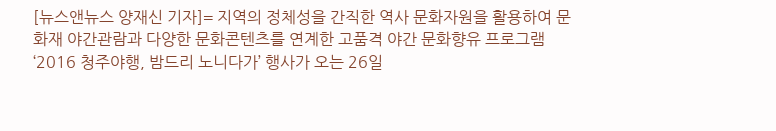[뉴스앤뉴스 양재신 기자]= 지역의 정체성을 간직한 역사 문화자원을 활용하여 문화재 야간관람과 다양한 문화콘텐츠를 연계한 고품격 야간 문화향유 프로그램 ‘2016 청주야행, 밤드리 노니다가’ 행사가 오는 26일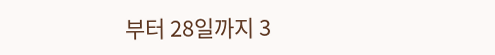부터 28일까지 3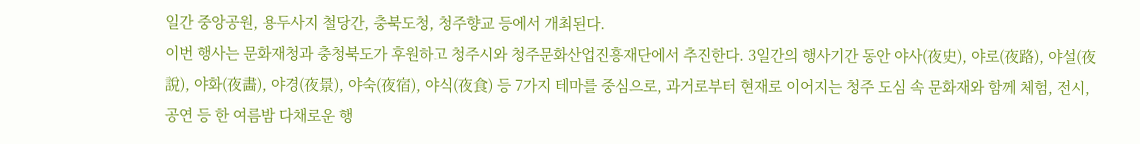일간 중앙공원, 용두사지 철당간, 충북도청, 청주향교 등에서 개최된다.
이번 행사는 문화재청과 충청북도가 후원하고 청주시와 청주문화산업진흥재단에서 추진한다. 3일간의 행사기간 동안 야사(夜史), 야로(夜路), 야설(夜說), 야화(夜畵), 야경(夜景), 야숙(夜宿), 야식(夜食) 등 7가지 테마를 중심으로, 과거로부터 현재로 이어지는 청주 도심 속 문화재와 함께 체험, 전시, 공연 등 한 여름밤 다채로운 행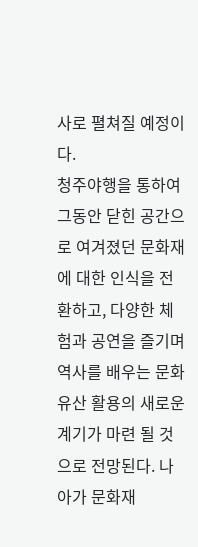사로 펼쳐질 예정이다.
청주야행을 통하여 그동안 닫힌 공간으로 여겨졌던 문화재에 대한 인식을 전환하고, 다양한 체험과 공연을 즐기며 역사를 배우는 문화유산 활용의 새로운 계기가 마련 될 것으로 전망된다. 나아가 문화재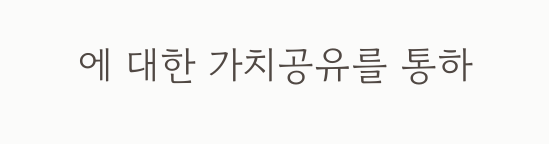에 대한 가치공유를 통하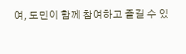여, 도민이 함께 참여하고 즐길 수 있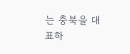는 충북을 대표하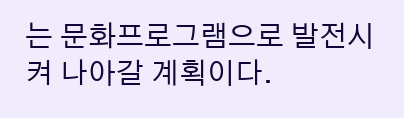는 문화프로그램으로 발전시켜 나아갈 계획이다.